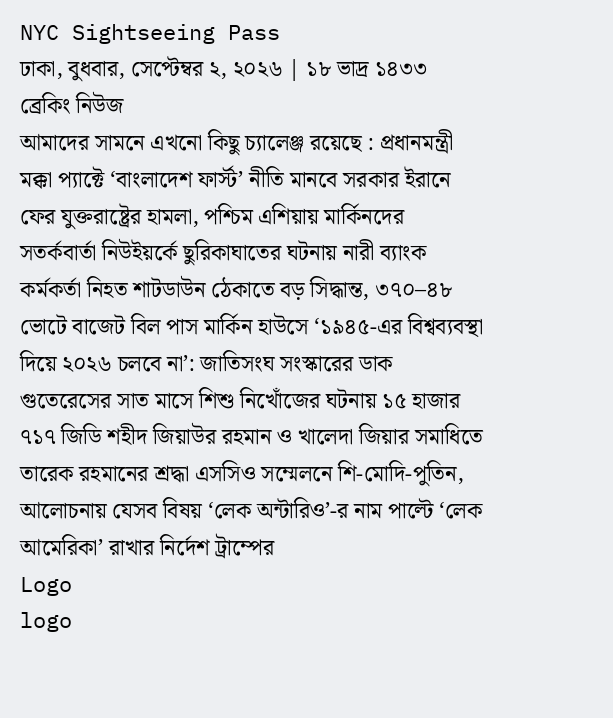NYC Sightseeing Pass
ঢাকা, বুধবার, সেপ্টেম্বর ২, ২০২৬ | ১৮ ভাদ্র ১৪৩৩
ব্রেকিং নিউজ
আমাদের সামনে এখনো কিছু চ্যালেঞ্জ রয়েছে : প্রধানমন্ত্রী মক্কা প্যাক্টে ‘বাংলাদেশ ফার্স্ট’ নীতি মানবে সরকার ইরানে ফের যুক্তরাষ্ট্রের হামলা, পশ্চিম এশিয়ায় মার্কিনদের সতর্কবার্তা নিউইয়র্কে ছুরিকাঘাতের ঘটনায় নারী ব্যাংক কর্মকর্তা নিহত শাটডাউন ঠেকাতে বড় সিদ্ধান্ত, ৩৭০–৪৮ ভোটে বাজেট বিল পাস মার্কিন হাউসে ‘১৯৪৫-এর বিশ্বব্যবস্থা দিয়ে ২০২৬ চলবে না’: জাতিসংঘ সংস্কারের ডাক গুতেরেসের সাত মাসে শিশু নিখোঁজের ঘটনায় ১৫ হাজার ৭১৭ জিডি শহীদ জিয়াউর রহমান ও খালেদা জিয়ার সমাধিতে তারেক রহমানের শ্রদ্ধা এসসিও সম্মেলনে শি-মোদি-পুতিন, আলোচনায় যেসব বিষয় ‘লেক অন্টারিও’-র নাম পাল্টে ‘লেক আমেরিকা’ রাখার নির্দেশ ট্রাম্পের
Logo
logo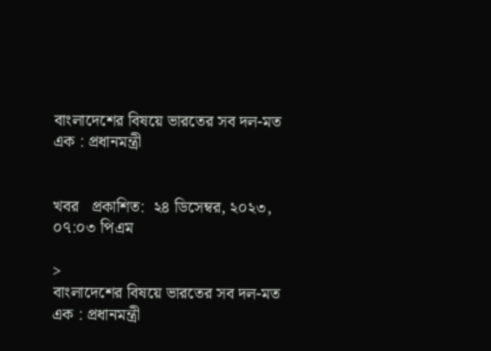বাংলাদেশের বিষয়ে ভারতের সব দল-মত এক : প্রধানমন্ত্রী


খবর   প্রকাশিত:  ২৪ ডিসেম্বর, ২০২৩, ০৭:০৩ পিএম

>
বাংলাদেশের বিষয়ে ভারতের সব দল-মত এক : প্রধানমন্ত্রী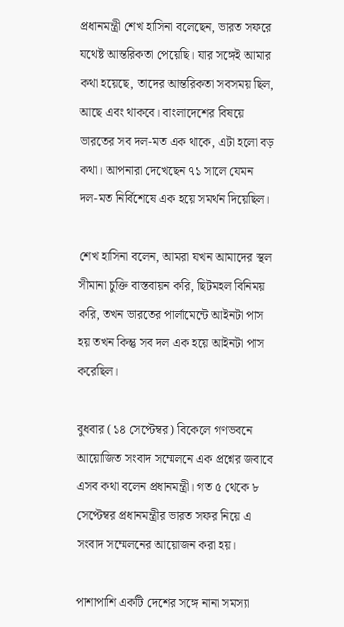প্রধানমন্ত্রী শেখ হাসিনা বলেছেন, ভারত সফরে যথেষ্ট আন্তরিকতা পেয়েছি। যার সঙ্গেই আমার কথা হয়েছে, তাদের আন্তরিকতা সবসময় ছিল, আছে এবং থাকবে। বাংলাদেশের বিষয়ে ভারতের সব দল-মত এক থাকে, এটা হলো বড় কথা। আপনারা দেখেছেন ৭১ সালে যেমন দল-মত নির্বিশেষে এক হয়ে সমর্থন দিয়েছিল।

শেখ হাসিনা বলেন, আমরা যখন আমাদের স্থল সীমানা চুক্তি বাস্তবায়ন করি, ছিটমহল বিনিময় করি, তখন ভারতের পার্লামেন্টে আইনটা পাস হয় তখন কিন্তু সব দল এক হয়ে আইনটা পাস করেছিল।

বুধবার (১৪ সেপ্টেম্বর) বিকেলে গণভবনে আয়োজিত সংবাদ সম্মেলনে এক প্রশ্নের জবাবে এসব কথা বলেন প্রধানমন্ত্রী। গত ৫ থেকে ৮ সেপ্টেম্বর প্রধানমন্ত্রীর ভারত সফর নিয়ে এ সংবাদ সম্মেলনের আয়োজন করা হয়।

পাশাপাশি একটি দেশের সঙ্গে নানা সমস্যা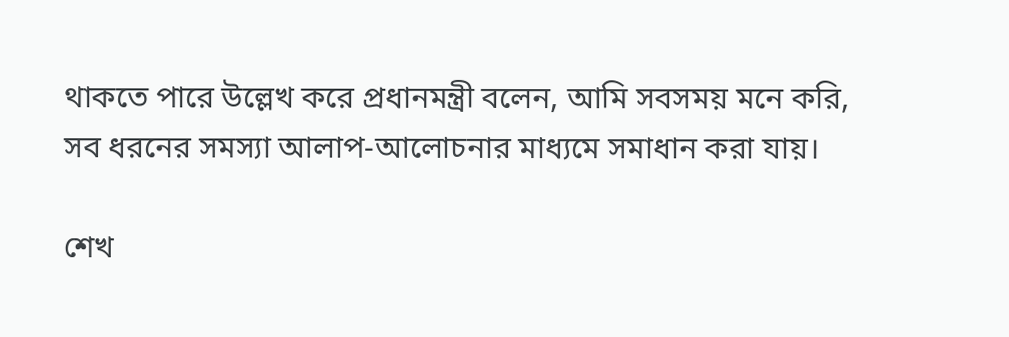থাকতে পারে উল্লেখ করে প্রধানমন্ত্রী বলেন, আমি সবসময় মনে করি, সব ধরনের সমস্যা আলাপ-আলোচনার মাধ্যমে সমাধান করা যায়।

শেখ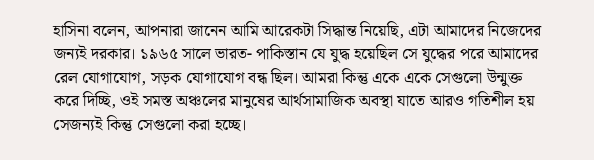হাসিনা বলেন, আপনারা জানেন আমি আরেকটা সিদ্ধান্ত নিয়েছি, এটা আমাদের নিজেদের জন্যই দরকার। ১৯৬৫ সালে ভারত- পাকিস্তান যে যুদ্ধ হয়েছিল সে যুদ্ধের পরে আমাদের রেল যোগাযোগ, সড়ক যোগাযোগ বন্ধ ছিল। আমরা কিন্তু একে একে সেগুলো উন্মুক্ত করে দিচ্ছি, ওই সমস্ত অঞ্চলের মানুষের আর্থসামাজিক অবস্থা যাতে আরও গতিশীল হয় সেজন্যই কিন্তু সেগুলো করা হচ্ছে।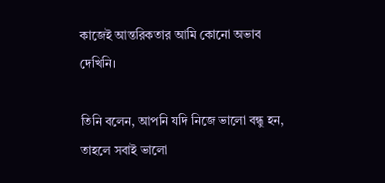কাজেই আন্তরিকতার আমি কোনো অভাব দেখিনি।

তিনি বলেন, আপনি যদি নিজে ভালো বন্ধু হন, তাহলে সবাই ভালো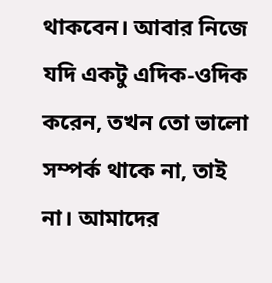থাকবেন। আবার নিজে যদি একটু এদিক-ওদিক করেন, তখন তো ভালো সম্পর্ক থাকে না, তাই না। আমাদের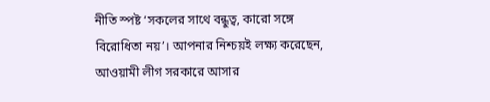নীতি স্পষ্ট ‘সকলের সাথে বন্ধুত্ব, কারো সঙ্গে বিরোধিতা নয়’। আপনার নিশ্চয়ই লক্ষ্য করেছেন, আওয়ামী লীগ সরকারে আসার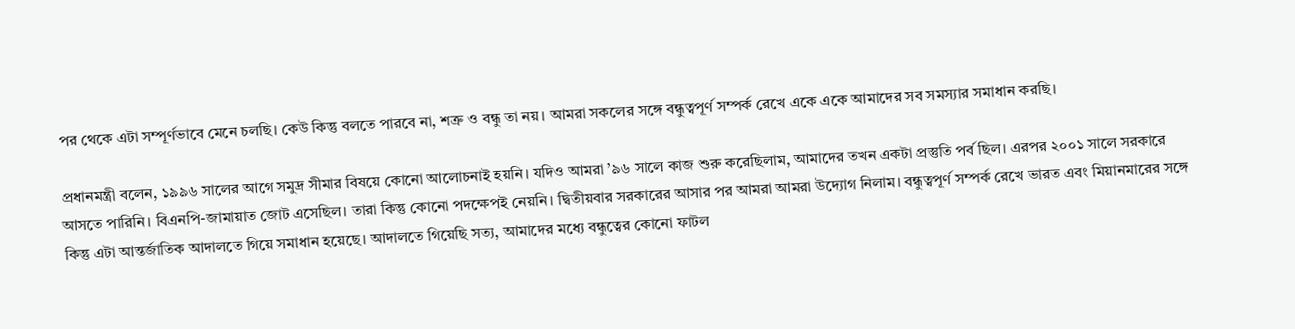পর থেকে এটা সম্পূর্ণভাবে মেনে চলছি। কেউ কিন্তু বলতে পারবে না, শত্রু ও বন্ধু তা নয়। আমরা সকলের সঙ্গে বন্ধুত্বপূর্ণ সম্পর্ক রেখে একে একে আমাদের সব সমস্যার সমাধান করছি।

প্রধানমন্ত্রী বলেন, ১৯৯৬ সালের আগে সমুদ্র সীমার বিষয়ে কোনো আলোচনাই হয়নি। যদিও আমরা ’৯৬ সালে কাজ শুরু করেছিলাম, আমাদের তখন একটা প্রস্তুতি পর্ব ছিল। এরপর ২০০১ সালে সরকারে আসতে পারিনি। বিএনপি-জামায়াত জোট এসেছিল। তারা কিন্তু কোনো পদক্ষেপই নেয়নি। দ্বিতীয়বার সরকারের আসার পর আমরা আমরা উদ্যোগ নিলাম। বন্ধুত্বপূর্ণ সম্পর্ক রেখে ভারত এবং মিয়ানমারের সঙ্গে কিন্তু এটা আন্তর্জাতিক আদালতে গিয়ে সমাধান হয়েছে। আদালতে গিয়েছি সত্য, আমাদের মধ্যে বন্ধুত্বের কোনো ফাটল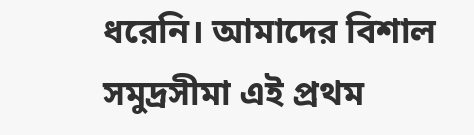ধরেনি। আমাদের বিশাল সমুদ্রসীমা এই প্রথম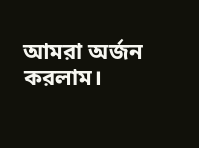আমরা অর্জন করলাম।